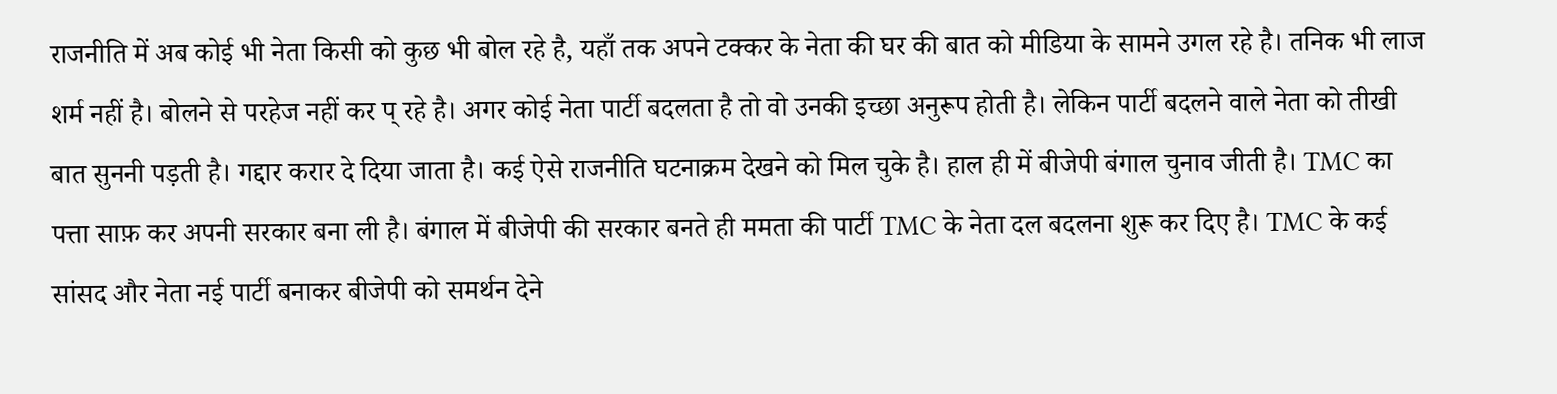राजनीति में अब कोई भी नेता किसी को कुछ भी बोल रहे है, यहाँ तक अपने टक्कर के नेता की घर की बात को मीडिया के सामने उगल रहे है। तनिक भी लाज शर्म नहीं है। बोलने से परहेज नहीं कर प् रहे है। अगर कोई नेता पार्टी बदलता है तो वो उनकी इच्छा अनुरूप होती है। लेकिन पार्टी बदलने वाले नेता को तीखी बात सुननी पड़ती है। गद्दार करार दे दिया जाता है। कई ऐसे राजनीति घटनाक्रम देखने को मिल चुके है। हाल ही में बीजेपी बंगाल चुनाव जीती है। TMC का पत्ता साफ़ कर अपनी सरकार बना ली है। बंगाल में बीजेपी की सरकार बनते ही ममता की पार्टी TMC के नेता दल बदलना शुरू कर दिए है। TMC के कई सांसद और नेता नई पार्टी बनाकर बीजेपी को समर्थन देने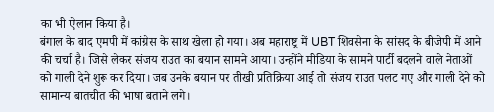का भी ऐलान किया है।
बंगाल के बाद एमपी में कांग्रेस के साथ खेला हो गया। अब महाराष्ट्र में UBT शिवसेना के सांसद के बीजेपी में आने की चर्चा है। जिसे लेकर संजय राउत का बयान सामने आया। उन्होंने मीडिया के सामने पार्टी बदलने वाले नेताओं को गाली देने शुरू कर दिया। जब उनके बयान पर तीखी प्रतिक्रिया आई तो संजय राउत पलट गए और गाली देने को सामान्य बातचीत की भाषा बताने लगे।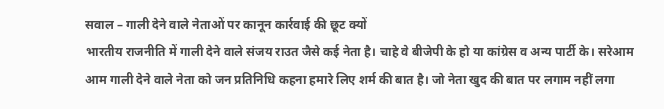सवाल – गाली देने वाले नेताओं पर कानून कार्रवाई की छूट क्यों
भारतीय राजनीति में गाली देने वाले संजय राउत जैसे कई नेता है। चाहे वे बीजेपी के हो या कांग्रेस व अन्य पार्टी के। सरेआम आम गाली देने वाले नेता को जन प्रतिनिधि कहना हमारे लिए शर्म की बात है। जो नेता खुद की बात पर लगाम नहीं लगा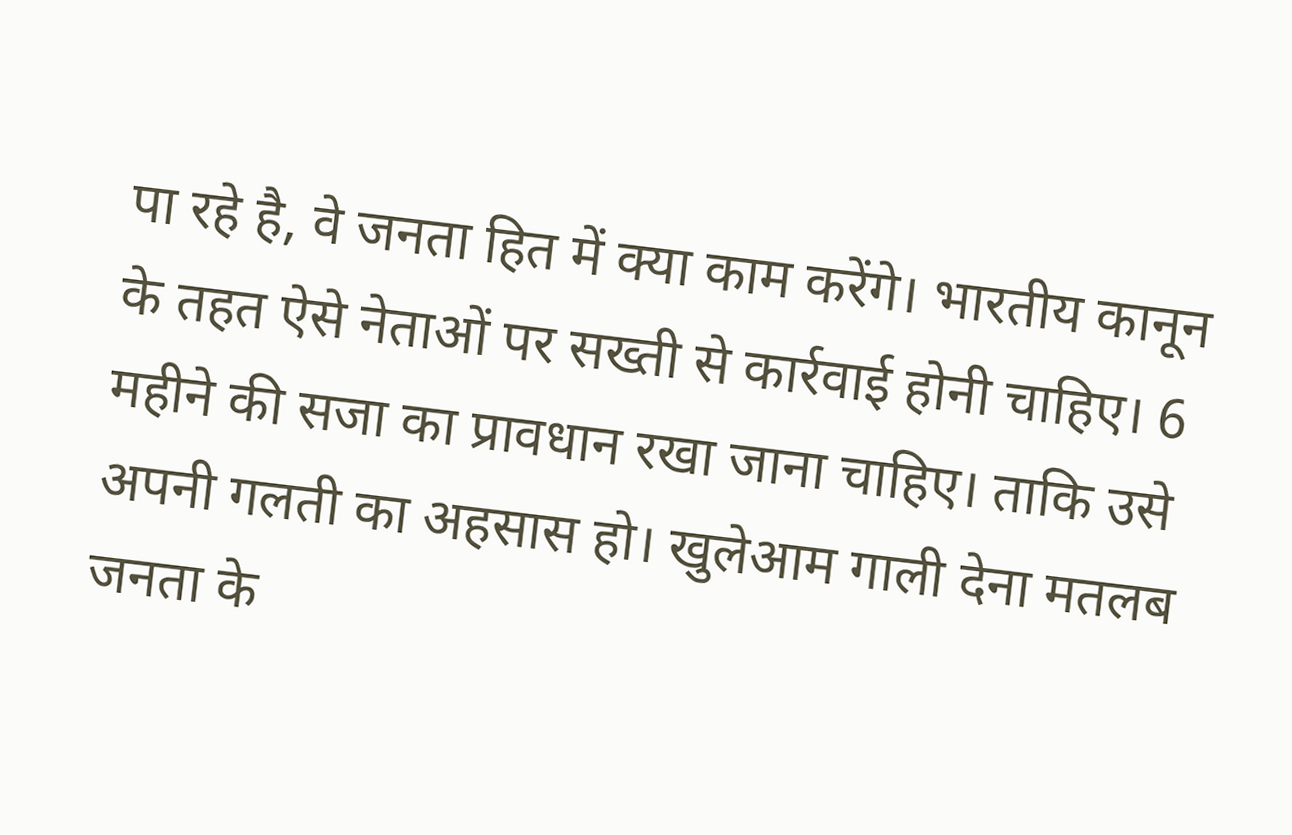पा रहे है, वे जनता हित में क्या काम करेंगे। भारतीय कानून के तहत ऐसे नेताओं पर सख्ती से कार्रवाई होनी चाहिए। 6 महीने की सजा का प्रावधान रखा जाना चाहिए। ताकि उसे अपनी गलती का अहसास हो। खुलेआम गाली देना मतलब जनता के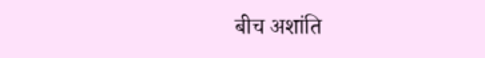बीच अशांति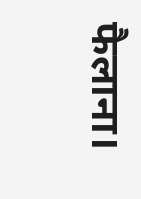फैलाना।